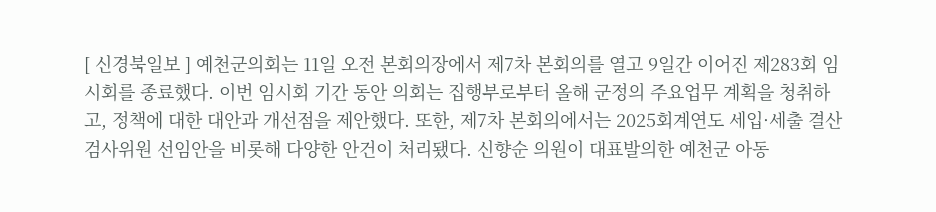[ 신경북일보 ] 예천군의회는 11일 오전 본회의장에서 제7차 본회의를 열고 9일간 이어진 제283회 임시회를 종료했다. 이번 임시회 기간 동안 의회는 집행부로부터 올해 군정의 주요업무 계획을 청취하고, 정책에 대한 대안과 개선점을 제안했다. 또한, 제7차 본회의에서는 2025회계연도 세입·세출 결산검사위원 선임안을 비롯해 다양한 안건이 처리됐다. 신향순 의원이 대표발의한 예천군 아동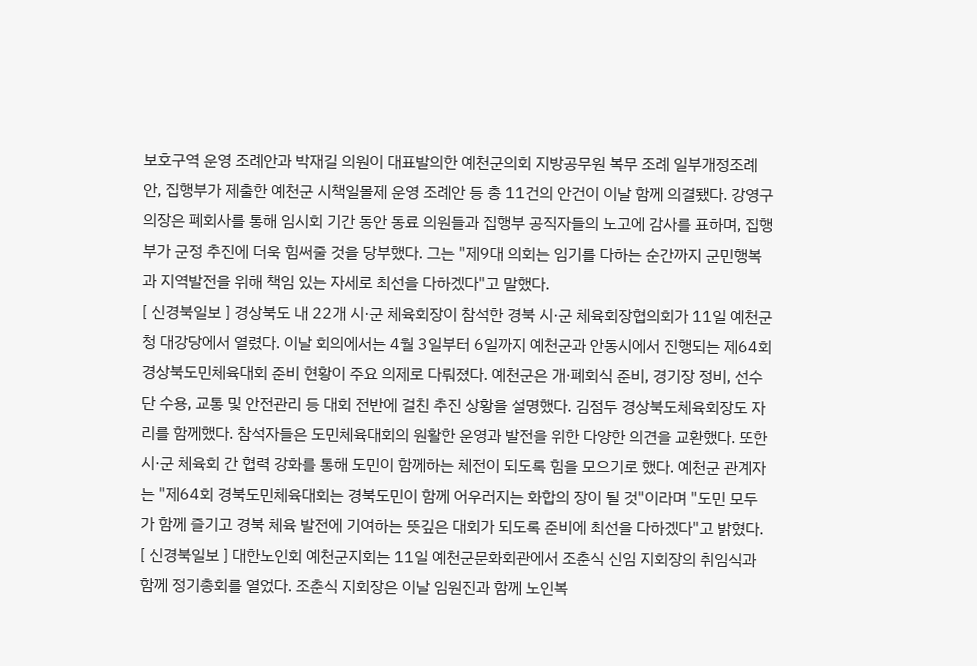보호구역 운영 조례안과 박재길 의원이 대표발의한 예천군의회 지방공무원 복무 조례 일부개정조례안, 집행부가 제출한 예천군 시책일몰제 운영 조례안 등 총 11건의 안건이 이날 함께 의결됐다. 강영구 의장은 폐회사를 통해 임시회 기간 동안 동료 의원들과 집행부 공직자들의 노고에 감사를 표하며, 집행부가 군정 추진에 더욱 힘써줄 것을 당부했다. 그는 "제9대 의회는 임기를 다하는 순간까지 군민행복과 지역발전을 위해 책임 있는 자세로 최선을 다하겠다"고 말했다.
[ 신경북일보 ] 경상북도 내 22개 시·군 체육회장이 참석한 경북 시·군 체육회장협의회가 11일 예천군청 대강당에서 열렸다. 이날 회의에서는 4월 3일부터 6일까지 예천군과 안동시에서 진행되는 제64회 경상북도민체육대회 준비 현황이 주요 의제로 다뤄졌다. 예천군은 개·폐회식 준비, 경기장 정비, 선수단 수용, 교통 및 안전관리 등 대회 전반에 걸친 추진 상황을 설명했다. 김점두 경상북도체육회장도 자리를 함께했다. 참석자들은 도민체육대회의 원활한 운영과 발전을 위한 다양한 의견을 교환했다. 또한 시·군 체육회 간 협력 강화를 통해 도민이 함께하는 체전이 되도록 힘을 모으기로 했다. 예천군 관계자는 "제64회 경북도민체육대회는 경북도민이 함께 어우러지는 화합의 장이 될 것"이라며 "도민 모두가 함께 즐기고 경북 체육 발전에 기여하는 뜻깊은 대회가 되도록 준비에 최선을 다하겠다"고 밝혔다.
[ 신경북일보 ] 대한노인회 예천군지회는 11일 예천군문화회관에서 조춘식 신임 지회장의 취임식과 함께 정기총회를 열었다. 조춘식 지회장은 이날 임원진과 함께 노인복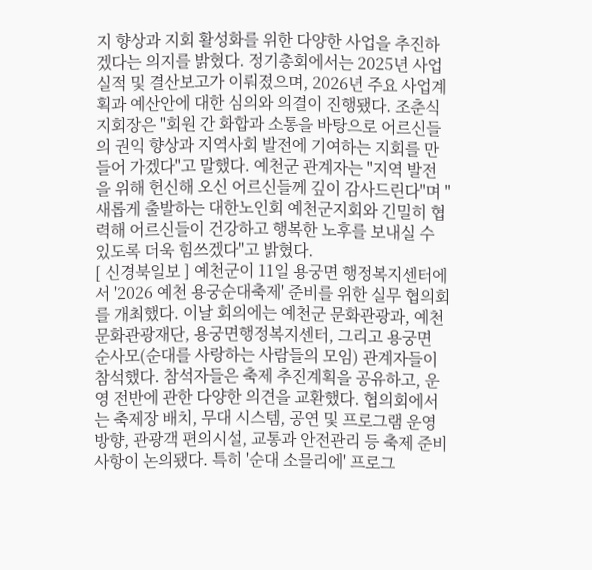지 향상과 지회 활성화를 위한 다양한 사업을 추진하겠다는 의지를 밝혔다. 정기총회에서는 2025년 사업 실적 및 결산보고가 이뤄졌으며, 2026년 주요 사업계획과 예산안에 대한 심의와 의결이 진행됐다. 조춘식 지회장은 "회원 간 화합과 소통을 바탕으로 어르신들의 권익 향상과 지역사회 발전에 기여하는 지회를 만들어 가겠다"고 말했다. 예천군 관계자는 "지역 발전을 위해 헌신해 오신 어르신들께 깊이 감사드린다"며 "새롭게 출발하는 대한노인회 예천군지회와 긴밀히 협력해 어르신들이 건강하고 행복한 노후를 보내실 수 있도록 더욱 힘쓰겠다"고 밝혔다.
[ 신경북일보 ] 예천군이 11일 용궁면 행정복지센터에서 '2026 예천 용궁순대축제' 준비를 위한 실무 협의회를 개최했다. 이날 회의에는 예천군 문화관광과, 예천문화관광재단, 용궁면행정복지센터, 그리고 용궁면 순사모(순대를 사랑하는 사람들의 모임) 관계자들이 참석했다. 참석자들은 축제 추진계획을 공유하고, 운영 전반에 관한 다양한 의견을 교환했다. 협의회에서는 축제장 배치, 무대 시스템, 공연 및 프로그램 운영 방향, 관광객 편의시설, 교통과 안전관리 등 축제 준비 사항이 논의됐다. 특히 '순대 소믈리에' 프로그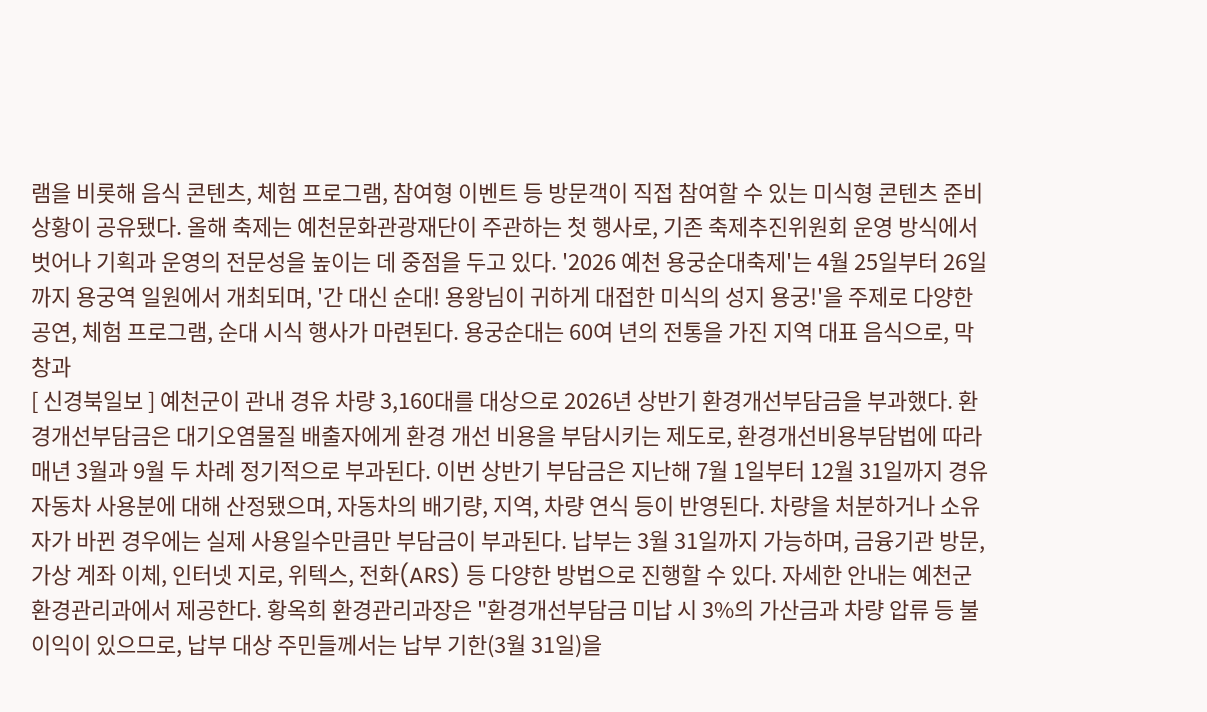램을 비롯해 음식 콘텐츠, 체험 프로그램, 참여형 이벤트 등 방문객이 직접 참여할 수 있는 미식형 콘텐츠 준비 상황이 공유됐다. 올해 축제는 예천문화관광재단이 주관하는 첫 행사로, 기존 축제추진위원회 운영 방식에서 벗어나 기획과 운영의 전문성을 높이는 데 중점을 두고 있다. '2026 예천 용궁순대축제'는 4월 25일부터 26일까지 용궁역 일원에서 개최되며, '간 대신 순대! 용왕님이 귀하게 대접한 미식의 성지 용궁!'을 주제로 다양한 공연, 체험 프로그램, 순대 시식 행사가 마련된다. 용궁순대는 60여 년의 전통을 가진 지역 대표 음식으로, 막창과
[ 신경북일보 ] 예천군이 관내 경유 차량 3,160대를 대상으로 2026년 상반기 환경개선부담금을 부과했다. 환경개선부담금은 대기오염물질 배출자에게 환경 개선 비용을 부담시키는 제도로, 환경개선비용부담법에 따라 매년 3월과 9월 두 차례 정기적으로 부과된다. 이번 상반기 부담금은 지난해 7월 1일부터 12월 31일까지 경유 자동차 사용분에 대해 산정됐으며, 자동차의 배기량, 지역, 차량 연식 등이 반영된다. 차량을 처분하거나 소유자가 바뀐 경우에는 실제 사용일수만큼만 부담금이 부과된다. 납부는 3월 31일까지 가능하며, 금융기관 방문, 가상 계좌 이체, 인터넷 지로, 위텍스, 전화(ARS) 등 다양한 방법으로 진행할 수 있다. 자세한 안내는 예천군 환경관리과에서 제공한다. 황옥희 환경관리과장은 "환경개선부담금 미납 시 3%의 가산금과 차량 압류 등 불이익이 있으므로, 납부 대상 주민들께서는 납부 기한(3월 31일)을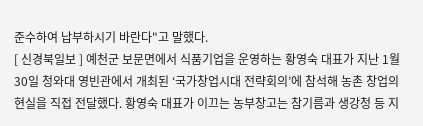준수하여 납부하시기 바란다"고 말했다.
[ 신경북일보 ] 예천군 보문면에서 식품기업을 운영하는 황영숙 대표가 지난 1월 30일 청와대 영빈관에서 개최된 ‘국가창업시대 전략회의’에 참석해 농촌 창업의 현실을 직접 전달했다. 황영숙 대표가 이끄는 농부창고는 참기름과 생강청 등 지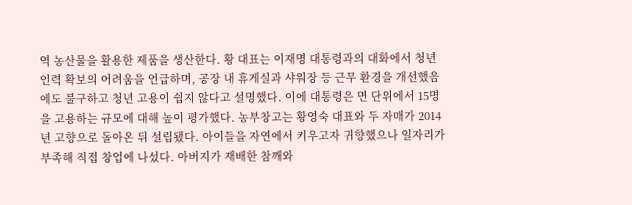역 농산물을 활용한 제품을 생산한다. 황 대표는 이재명 대통령과의 대화에서 청년 인력 확보의 어려움을 언급하며, 공장 내 휴게실과 샤워장 등 근무 환경을 개선했음에도 불구하고 청년 고용이 쉽지 않다고 설명했다. 이에 대통령은 면 단위에서 15명을 고용하는 규모에 대해 높이 평가했다. 농부창고는 황영숙 대표와 두 자매가 2014년 고향으로 돌아온 뒤 설립됐다. 아이들을 자연에서 키우고자 귀향했으나 일자리가 부족해 직접 창업에 나섰다. 아버지가 재배한 참깨와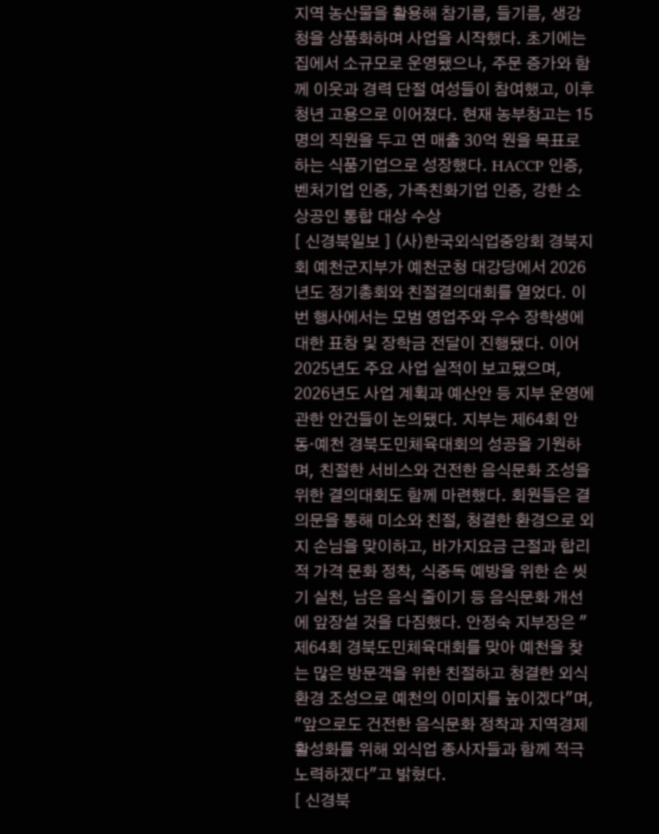지역 농산물을 활용해 참기름, 들기름, 생강청을 상품화하며 사업을 시작했다. 초기에는 집에서 소규모로 운영됐으나, 주문 증가와 함께 이웃과 경력 단절 여성들이 참여했고, 이후 청년 고용으로 이어졌다. 현재 농부창고는 15명의 직원을 두고 연 매출 30억 원을 목표로 하는 식품기업으로 성장했다. HACCP 인증, 벤처기업 인증, 가족친화기업 인증, 강한 소상공인 통합 대상 수상
[ 신경북일보 ] (사)한국외식업중앙회 경북지회 예천군지부가 예천군청 대강당에서 2026년도 정기총회와 친절결의대회를 열었다. 이번 행사에서는 모범 영업주와 우수 장학생에 대한 표창 및 장학금 전달이 진행됐다. 이어 2025년도 주요 사업 실적이 보고됐으며, 2026년도 사업 계획과 예산안 등 지부 운영에 관한 안건들이 논의됐다. 지부는 제64회 안동·예천 경북도민체육대회의 성공을 기원하며, 친절한 서비스와 건전한 음식문화 조성을 위한 결의대회도 함께 마련했다. 회원들은 결의문을 통해 미소와 친절, 청결한 환경으로 외지 손님을 맞이하고, 바가지요금 근절과 합리적 가격 문화 정착, 식중독 예방을 위한 손 씻기 실천, 남은 음식 줄이기 등 음식문화 개선에 앞장설 것을 다짐했다. 안정숙 지부장은 "제64회 경북도민체육대회를 맞아 예천을 찾는 많은 방문객을 위한 친절하고 청결한 외식 환경 조성으로 예천의 이미지를 높이겠다"며, "앞으로도 건전한 음식문화 정착과 지역경제 활성화를 위해 외식업 종사자들과 함께 적극 노력하겠다"고 밝혔다.
[ 신경북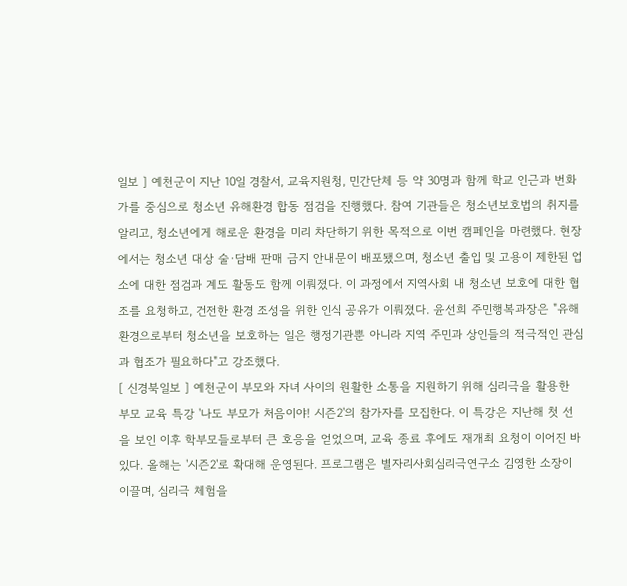일보 ] 예천군이 지난 10일 경찰서, 교육지원청, 민간단체 등 약 30명과 함께 학교 인근과 번화가를 중심으로 청소년 유해환경 합동 점검을 진행했다. 참여 기관들은 청소년보호법의 취지를 알리고, 청소년에게 해로운 환경을 미리 차단하기 위한 목적으로 이번 캠페인을 마련했다. 현장에서는 청소년 대상 술·담배 판매 금지 안내문이 배포됐으며, 청소년 출입 및 고용이 제한된 업소에 대한 점검과 계도 활동도 함께 이뤄졌다. 이 과정에서 지역사회 내 청소년 보호에 대한 협조를 요청하고, 건전한 환경 조성을 위한 인식 공유가 이뤄졌다. 윤선희 주민행복과장은 "유해환경으로부터 청소년을 보호하는 일은 행정기관뿐 아니라 지역 주민과 상인들의 적극적인 관심과 협조가 필요하다"고 강조했다.
[ 신경북일보 ] 예천군이 부모와 자녀 사이의 원활한 소통을 지원하기 위해 심리극을 활용한 부모 교육 특강 '나도 부모가 처음이야! 시즌2'의 참가자를 모집한다. 이 특강은 지난해 첫 선을 보인 이후 학부모들로부터 큰 호응을 얻었으며, 교육 종료 후에도 재개최 요청이 이어진 바 있다. 올해는 '시즌2'로 확대해 운영된다. 프로그램은 별자리사회심리극연구소 김영한 소장이 이끌며, 심리극 체험을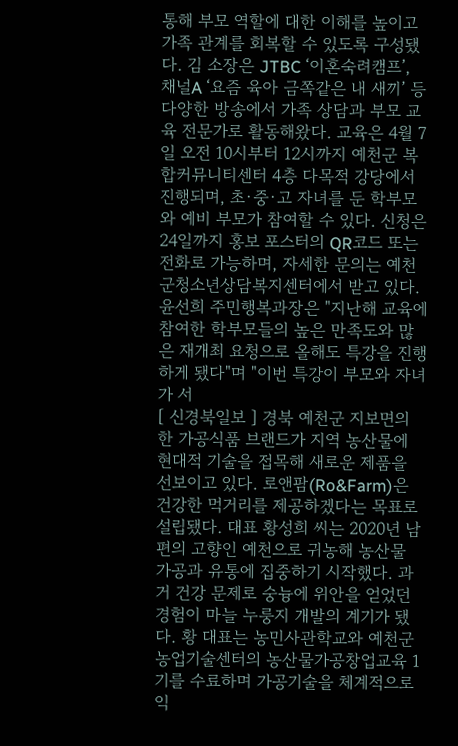통해 부모 역할에 대한 이해를 높이고 가족 관계를 회복할 수 있도록 구성됐다. 김 소장은 JTBC ‘이혼숙려캠프’, 채널A ‘요즘 육아 금쪽같은 내 새끼’ 등 다양한 방송에서 가족 상담과 부모 교육 전문가로 활동해왔다. 교육은 4월 7일 오전 10시부터 12시까지 예천군 복합커뮤니티센터 4층 다목적 강당에서 진행되며, 초·중·고 자녀를 둔 학부모와 예비 부모가 참여할 수 있다. 신청은 24일까지 홍보 포스터의 QR코드 또는 전화로 가능하며, 자세한 문의는 예천군청소년상담복지센터에서 받고 있다. 윤선희 주민행복과장은 "지난해 교육에 참여한 학부모들의 높은 만족도와 많은 재개최 요청으로 올해도 특강을 진행하게 됐다"며 "이번 특강이 부모와 자녀가 서
[ 신경북일보 ] 경북 예천군 지보면의 한 가공식품 브랜드가 지역 농산물에 현대적 기술을 접목해 새로운 제품을 선보이고 있다. 로앤팜(Ro&Farm)은 건강한 먹거리를 제공하겠다는 목표로 설립됐다. 대표 황성희 씨는 2020년 남편의 고향인 예천으로 귀농해 농산물 가공과 유통에 집중하기 시작했다. 과거 건강 문제로 숭늉에 위안을 얻었던 경험이 마늘 누룽지 개발의 계기가 됐다. 황 대표는 농민사관학교와 예천군농업기술센터의 농산물가공창업교육 1기를 수료하며 가공기술을 체계적으로 익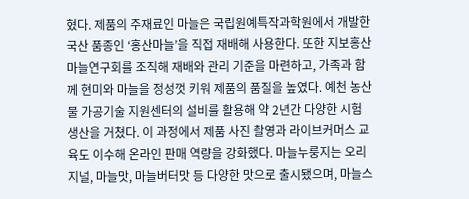혔다. 제품의 주재료인 마늘은 국립원예특작과학원에서 개발한 국산 품종인 ‘홍산마늘’을 직접 재배해 사용한다. 또한 지보홍산마늘연구회를 조직해 재배와 관리 기준을 마련하고, 가족과 함께 현미와 마늘을 정성껏 키워 제품의 품질을 높였다. 예천 농산물 가공기술 지원센터의 설비를 활용해 약 2년간 다양한 시험 생산을 거쳤다. 이 과정에서 제품 사진 촬영과 라이브커머스 교육도 이수해 온라인 판매 역량을 강화했다. 마늘누룽지는 오리지널, 마늘맛, 마늘버터맛 등 다양한 맛으로 출시됐으며, 마늘스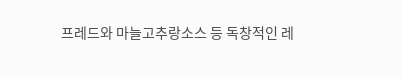프레드와 마늘고추랑소스 등 독창적인 레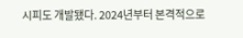시피도 개발됐다. 2024년부터 본격적으로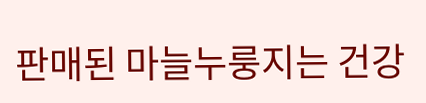판매된 마늘누룽지는 건강